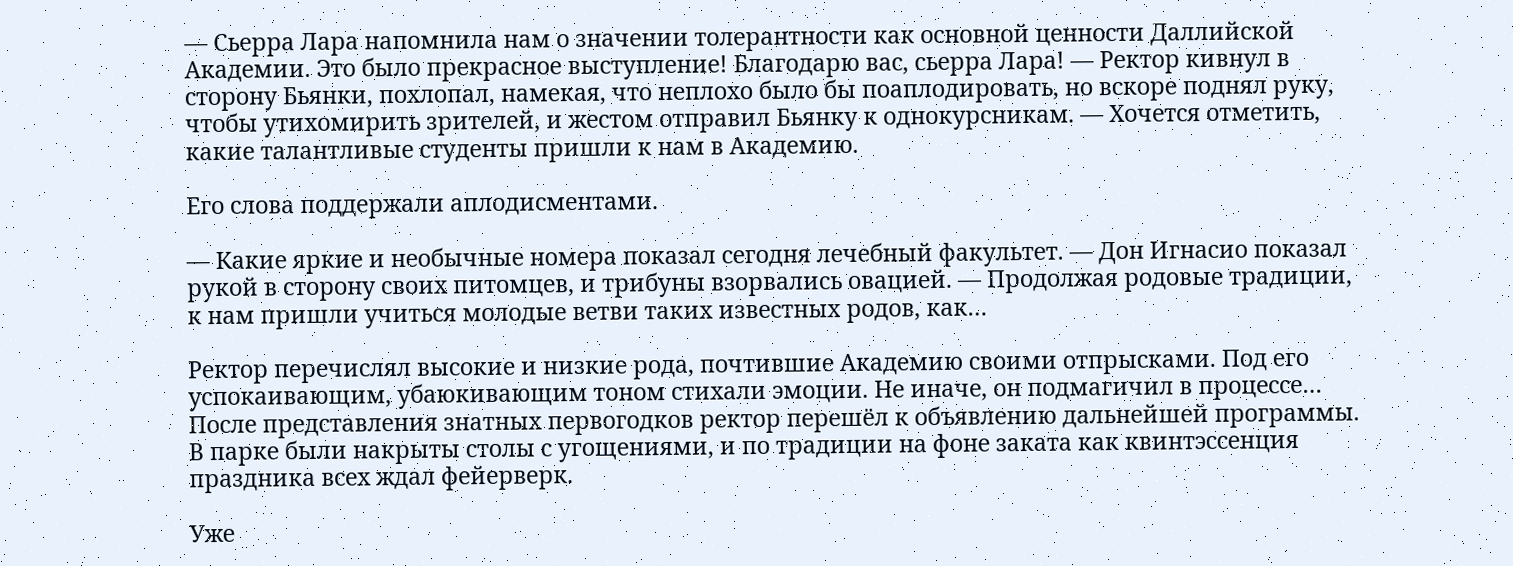— Сьерра Лара напомнила нам о значении толерантности как основной ценности Даллийской Академии. Это было прекрасное выступление! Благодарю вас, сьерра Лара! — Ректор кивнул в сторону Бьянки, похлопал, намекая, что неплохо было бы поаплодировать, но вскоре поднял руку, чтобы утихомирить зрителей, и жестом отправил Бьянку к однокурсникам. — Хочется отметить, какие талантливые студенты пришли к нам в Академию.

Его слова поддержали аплодисментами.

— Какие яркие и необычные номера показал сегодня лечебный факультет. — Дон Игнасио показал рукой в сторону своих питомцев, и трибуны взорвались овацией. — Продолжая родовые традиции, к нам пришли учиться молодые ветви таких известных родов, как…

Ректор перечислял высокие и низкие рода, почтившие Академию своими отпрысками. Под его успокаивающим, убаюкивающим тоном стихали эмоции. Не иначе, он подмагичил в процессе… После представления знатных первогодков ректор перешёл к объявлению дальнейшей программы. В парке были накрыты столы с угощениями, и по традиции на фоне заката как квинтэссенция праздника всех ждал фейерверк.

Уже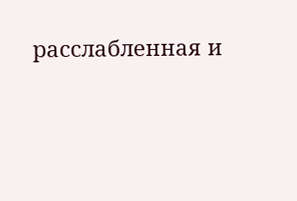расслабленная и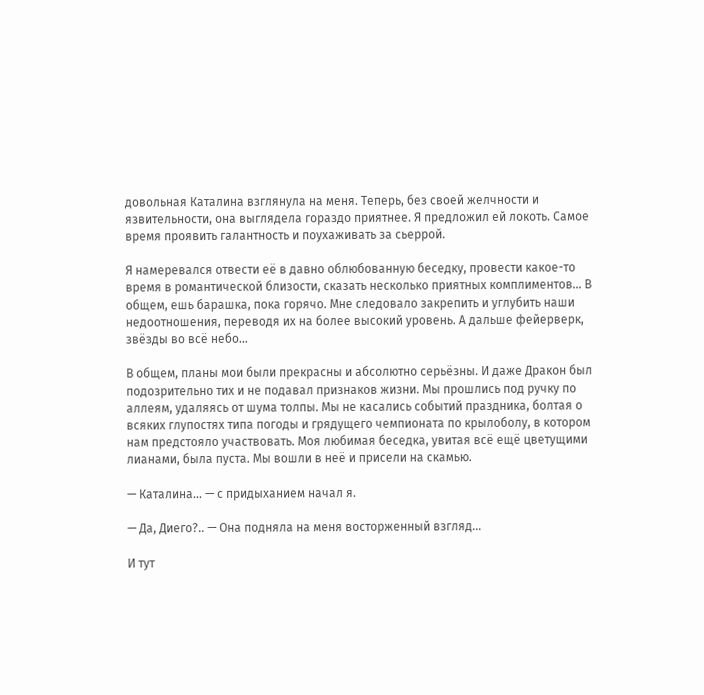довольная Каталина взглянула на меня. Теперь, без своей желчности и язвительности, она выглядела гораздо приятнее. Я предложил ей локоть. Самое время проявить галантность и поухаживать за сьеррой.

Я намеревался отвести её в давно облюбованную беседку, провести какое-то время в романтической близости, сказать несколько приятных комплиментов… В общем, ешь барашка, пока горячо. Мне следовало закрепить и углубить наши недоотношения, переводя их на более высокий уровень. А дальше фейерверк, звёзды во всё небо…

В общем, планы мои были прекрасны и абсолютно серьёзны. И даже Дракон был подозрительно тих и не подавал признаков жизни. Мы прошлись под ручку по аллеям, удаляясь от шума толпы. Мы не касались событий праздника, болтая о всяких глупостях типа погоды и грядущего чемпионата по крылоболу, в котором нам предстояло участвовать. Моя любимая беседка, увитая всё ещё цветущими лианами, была пуста. Мы вошли в неё и присели на скамью.

— Каталина… — с придыханием начал я.

— Да, Диего?.. — Она подняла на меня восторженный взгляд…

И тут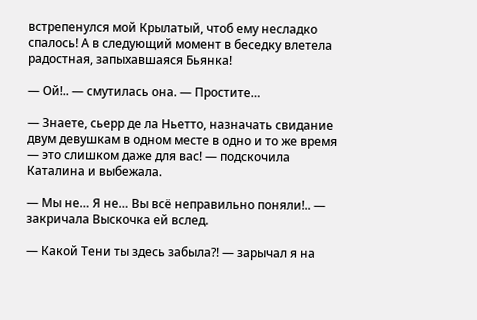встрепенулся мой Крылатый, чтоб ему несладко спалось! А в следующий момент в беседку влетела радостная, запыхавшаяся Бьянка!

— Ой!.. — смутилась она. — Простите…

— Знаете, сьерр де ла Ньетто, назначать свидание двум девушкам в одном месте в одно и то же время — это слишком даже для вас! — подскочила Каталина и выбежала.

— Мы не… Я не… Вы всё неправильно поняли!.. — закричала Выскочка ей вслед.

— Какой Тени ты здесь забыла?! — зарычал я на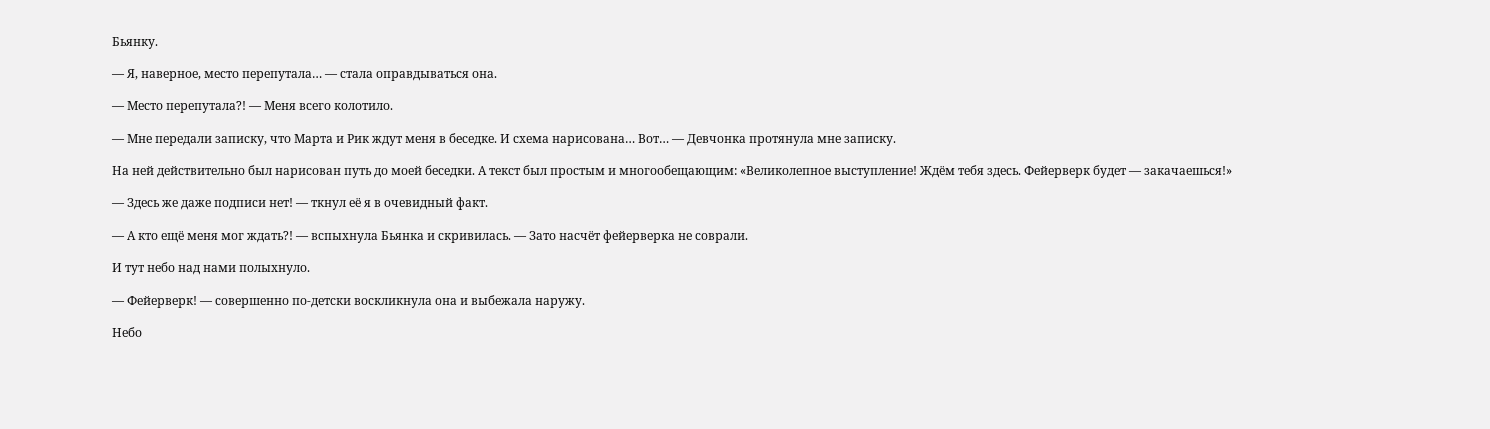Бьянку.

— Я, наверное, место перепутала… — стала оправдываться она.

— Место перепутала?! — Меня всего колотило.

— Мне передали записку, что Марта и Рик ждут меня в беседке. И схема нарисована… Вот… — Девчонка протянула мне записку.

На ней действительно был нарисован путь до моей беседки. А текст был простым и многообещающим: «Великолепное выступление! Ждём тебя здесь. Фейерверк будет — закачаешься!»

— Здесь же даже подписи нет! — ткнул её я в очевидный факт.

— А кто ещё меня мог ждать?! — вспыхнула Бьянка и скривилась. — Зато насчёт фейерверка не соврали.

И тут небо над нами полыхнуло.

— Фейерверк! — совершенно по-детски воскликнула она и выбежала наружу.

Небо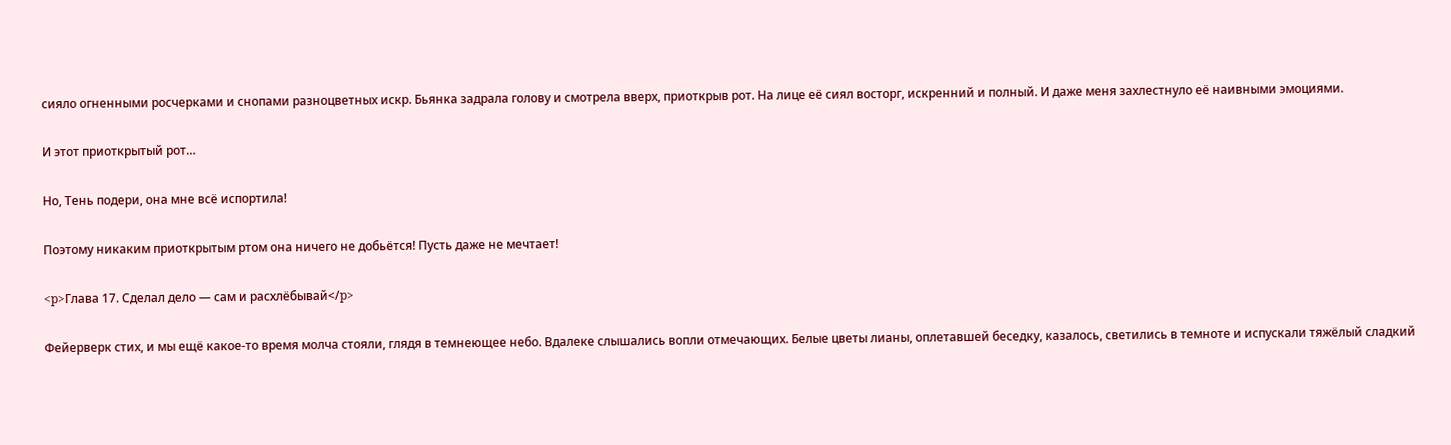сияло огненными росчерками и снопами разноцветных искр. Бьянка задрала голову и смотрела вверх, приоткрыв рот. На лице её сиял восторг, искренний и полный. И даже меня захлестнуло её наивными эмоциями.

И этот приоткрытый рот…

Но, Тень подери, она мне всё испортила!

Поэтому никаким приоткрытым ртом она ничего не добьётся! Пусть даже не мечтает!

<p>Глава 17. Сделал дело — сам и расхлёбывай</p>

Фейерверк стих, и мы ещё какое-то время молча стояли, глядя в темнеющее небо. Вдалеке слышались вопли отмечающих. Белые цветы лианы, оплетавшей беседку, казалось, светились в темноте и испускали тяжёлый сладкий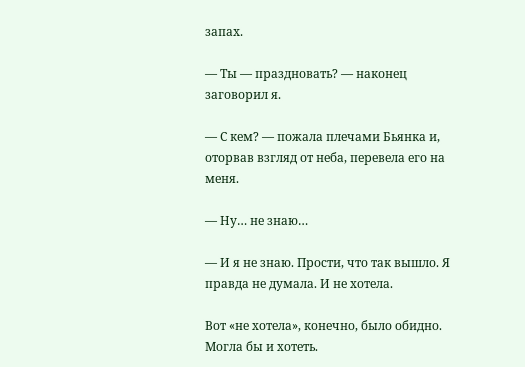запах.

— Ты — праздновать? — наконец заговорил я.

— С кем? — пожала плечами Бьянка и, оторвав взгляд от неба, перевела его на меня.

— Ну… не знаю…

— И я не знаю. Прости, что так вышло. Я правда не думала. И не хотела.

Вот «не хотела», конечно, было обидно. Могла бы и хотеть.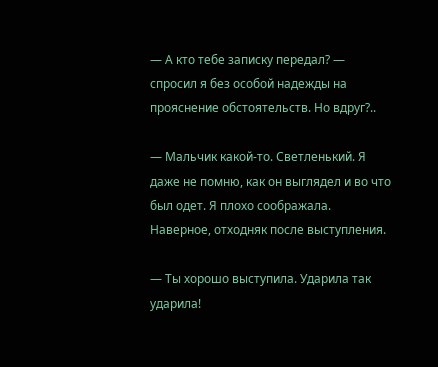— А кто тебе записку передал? — спросил я без особой надежды на прояснение обстоятельств. Но вдруг?..

— Мальчик какой-то. Светленький. Я даже не помню, как он выглядел и во что был одет. Я плохо соображала. Наверное, отходняк после выступления.

— Ты хорошо выступила. Ударила так ударила!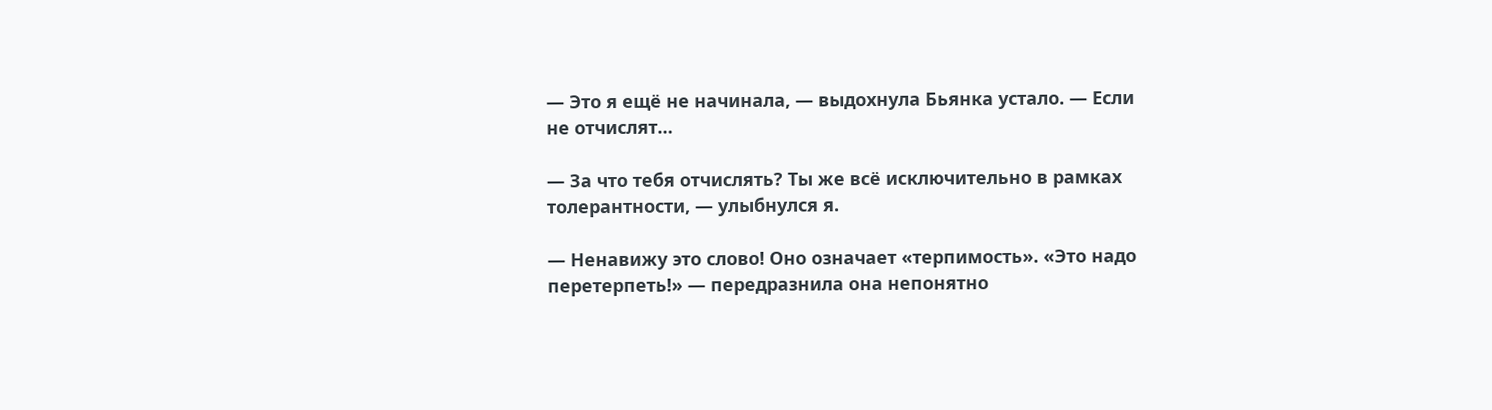— Это я ещё не начинала, — выдохнула Бьянка устало. — Если не отчислят…

— За что тебя отчислять? Ты же всё исключительно в рамках толерантности, — улыбнулся я.

— Ненавижу это слово! Оно означает «терпимость». «Это надо перетерпеть!» — передразнила она непонятно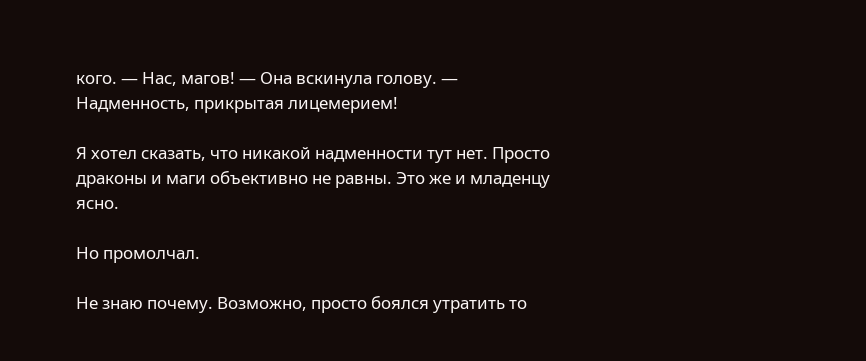кого. — Нас, магов! — Она вскинула голову. — Надменность, прикрытая лицемерием!

Я хотел сказать, что никакой надменности тут нет. Просто драконы и маги объективно не равны. Это же и младенцу ясно.

Но промолчал.

Не знаю почему. Возможно, просто боялся утратить то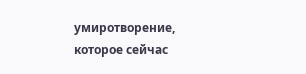умиротворение, которое сейчас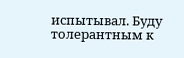испытывал. Буду толерантным к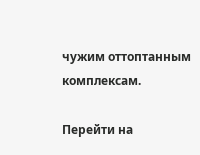чужим оттоптанным комплексам.

Перейти на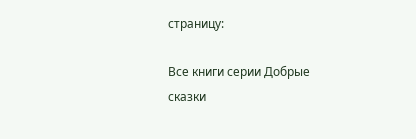страницу:

Все книги серии Добрые сказки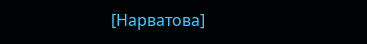[Нарватова]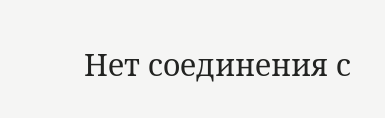Нет соединения с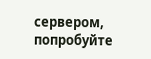сервером, попробуйте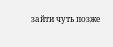зайти чуть позже